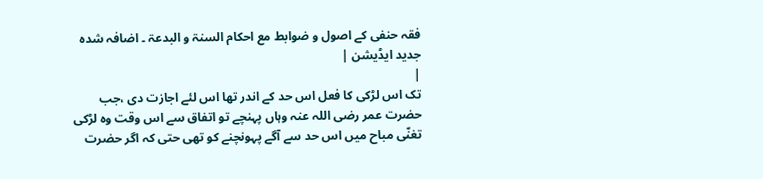فقہ حنفی کے اصول و ضوابط مع احکام السنۃ و البدعۃ ۔ اضافہ شدہ جدید ایڈیشن |
|
تک اس لڑکی کا فعل اس حد کے اندر تھا اس لئے اجازت دی ،جب حضرت عمر رضی اللہ عنہ وہاں پہنچے تو اتفاق سے اس وقت وہ لڑکی تغنّی مباح میں اس حد سے آگے پہونچنے کو تھی حتی کہ اگر حضرت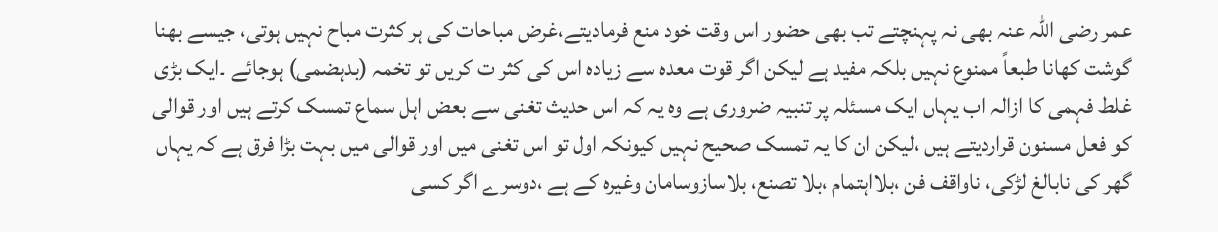عمر رضی اللہ عنہ بھی نہ پہنچتے تب بھی حضور اس وقت خود منع فرمادیتے،غرض مباحات کی ہر کثرت مباح نہیں ہوتی، جیسے بھنا گوشت کھانا طبعاً ممنوع نہیں بلکہ مفید ہے لیکن اگر قوت معدہ سے زیادہ اس کی کثر ت کریں تو تخمہ (بدہضمی) ہوجائے ۔ایک بڑی غلط فہمی کا ازالہ اب یہاں ایک مسئلہ پر تنبیہ ضروری ہے وہ یہ کہ اس حدیث تغنی سے بعض اہل سماع تمسک کرتے ہیں اور قوالی کو فعل مسنون قراردیتے ہیں ،لیکن ان کا یہ تمسک صحیح نہیں کیونکہ اول تو اس تغنی میں اور قوالی میں بہت بڑا فرق ہے کہ یہاں گھر کی نابالغ لڑکی، ناواقف فن ،بلااہتمام ،بلا تصنع، بلاسازوسامان وغیرہ کے ہے ،دوسرے اگر کسی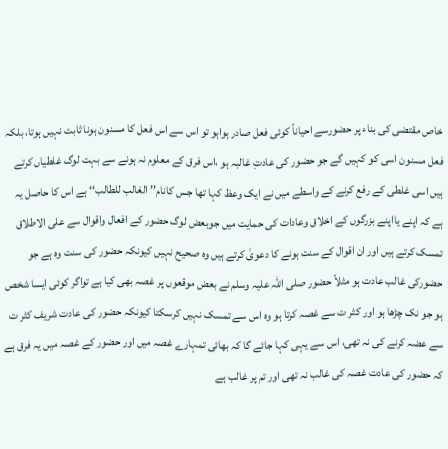خاص مقتضی کی بناء پر حضورسے احیاناً کوئی فعل صادر ہواہو تو اس سے اس فعل کا مسنون ہونا ثابت نہیں ہوتا، بلکہ فعل مسنون اسی کو کہیں گے جو حضور کی عادتِ غالبہ ہو ،اس فرق کے معلوم نہ ہونے سے بہت لوگ غلطیاں کرتے ہیں اسی غلطی کے رفع کرنے کے واسطے میں نے ایک وعظ کہا تھا جس کانام’’ الغالب للطالب‘‘ ہے اس کا حاصل یہ ہے کہ اپنے یااپنے بزرگوں کے اخلاق وعادات کی حمایت میں جوبعض لوگ حضور کے افعال واقوال سے علی الاطلاق تمسک کرتے ہیں اور ان اقوال کے سنت ہونے کا دعویٰ کرتے ہیں وہ صحیح نہیں کیونکہ حضور کی سنت وہ ہے جو حضورکی غالب عادت ہو مثلاً حضور صلی اللہ علیہ وسلم نے بعض موقعوں پر غصہ بھی کیا ہے تواگر کوئی ایسا شخص ہو جو نک چڑھا ہو اور کثر ت سے غصہ کرتا ہو وہ اس سے تمسک نہیں کرسکتا کیونکہ حضور کی عادت شریف کثر ت سے عضہ کرنے کی نہ تھی، اس سے یہی کہا جائے گا کہ بھائی تمہارے غصہ میں اور حضور کے غصہ میں یہ فرق ہے کہ حضور کی عادت غصہ کی غالب نہ تھی اور تم پر غالب ہے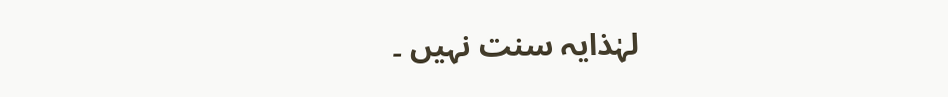لہٰذایہ سنت نہیں ۔